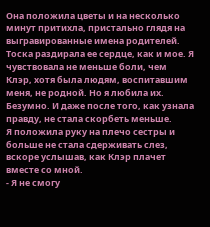Она положила цветы и на несколько минут притихла, пристально глядя на выгравированные имена родителей. Тоска раздирала ее сердце, как и мое. Я чувствовала не меньше боли, чем Клэр, хотя была людям, воспитавшим меня, не родной. Но я любила их. Безумно. И даже после того, как узнала правду, не стала скорбеть меньше.
Я положила руку на плечо сестры и больше не стала сдерживать слез, вскоре услышав, как Клэр плачет вместе со мной.
- Я не смогу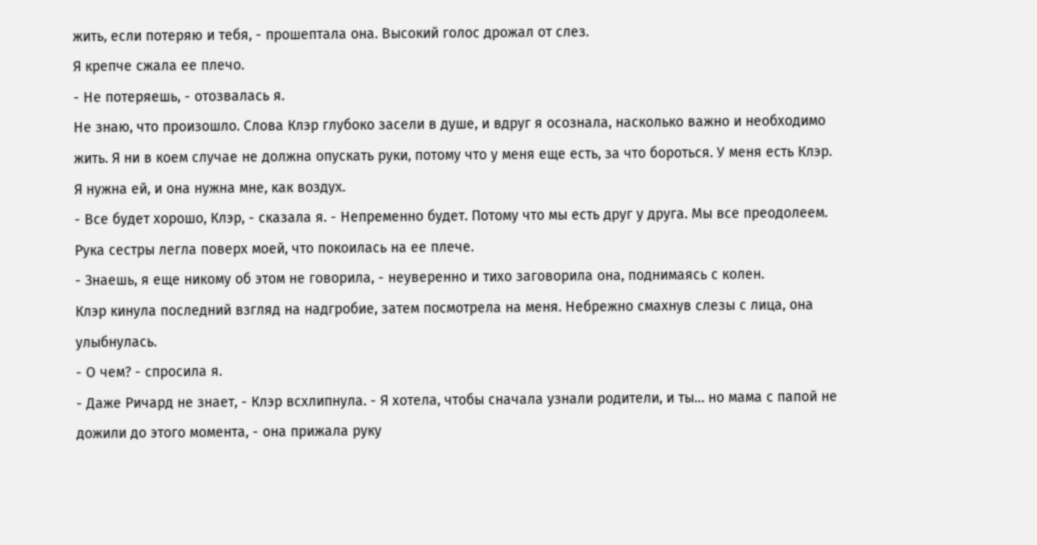жить, если потеряю и тебя, - прошептала она. Высокий голос дрожал от слез.
Я крепче сжала ее плечо.
- Не потеряешь, - отозвалась я.
Не знаю, что произошло. Слова Клэр глубоко засели в душе, и вдруг я осознала, насколько важно и необходимо жить. Я ни в коем случае не должна опускать руки, потому что у меня еще есть, за что бороться. У меня есть Клэр. Я нужна ей, и она нужна мне, как воздух.
- Все будет хорошо, Клэр, - сказала я. - Непременно будет. Потому что мы есть друг у друга. Мы все преодолеем.
Рука сестры легла поверх моей, что покоилась на ее плече.
- Знаешь, я еще никому об этом не говорила, - неуверенно и тихо заговорила она, поднимаясь с колен.
Клэр кинула последний взгляд на надгробие, затем посмотрела на меня. Небрежно смахнув слезы с лица, она улыбнулась.
- О чем? - спросила я.
- Даже Ричард не знает, - Клэр всхлипнула. - Я хотела, чтобы сначала узнали родители, и ты… но мама с папой не дожили до этого момента, - она прижала руку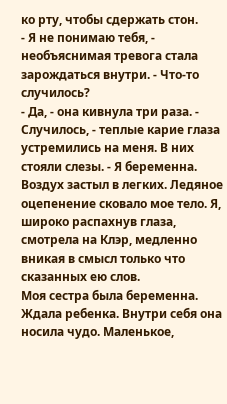ко рту, чтобы сдержать стон.
- Я не понимаю тебя, - необъяснимая тревога стала зарождаться внутри. - Что-то случилось?
- Да, - она кивнула три раза. - Случилось, - теплые карие глаза устремились на меня. В них стояли слезы. - Я беременна.
Воздух застыл в легких. Ледяное оцепенение сковало мое тело. Я, широко распахнув глаза, смотрела на Клэр, медленно вникая в смысл только что сказанных ею слов.
Моя сестра была беременна. Ждала ребенка. Внутри себя она носила чудо. Маленькое,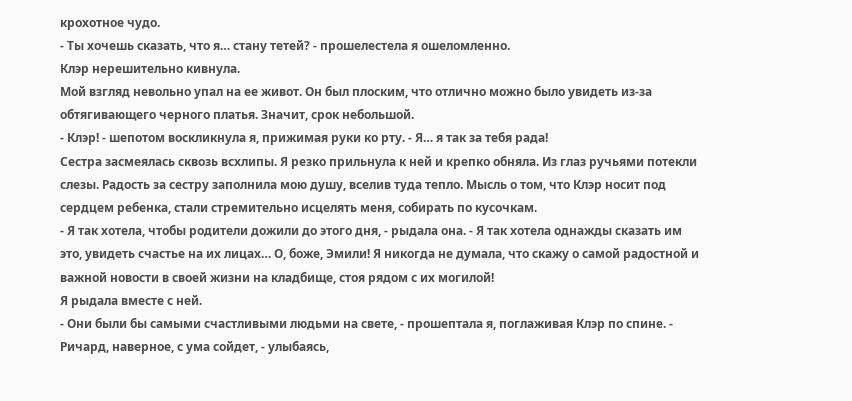крохотное чудо.
- Ты хочешь сказать, что я… стану тетей? - прошелестела я ошеломленно.
Клэр нерешительно кивнула.
Мой взгляд невольно упал на ее живот. Он был плоским, что отлично можно было увидеть из-за обтягивающего черного платья. Значит, срок небольшой.
- Клэр! - шепотом воскликнула я, прижимая руки ко рту. - Я… я так за тебя рада!
Сестра засмеялась сквозь всхлипы. Я резко прильнула к ней и крепко обняла. Из глаз ручьями потекли слезы. Радость за сестру заполнила мою душу, вселив туда тепло. Мысль о том, что Клэр носит под сердцем ребенка, стали стремительно исцелять меня, собирать по кусочкам.
- Я так хотела, чтобы родители дожили до этого дня, - рыдала она. - Я так хотела однажды сказать им это, увидеть счастье на их лицах… О, боже, Эмили! Я никогда не думала, что скажу о самой радостной и важной новости в своей жизни на кладбище, стоя рядом с их могилой!
Я рыдала вместе с ней.
- Они были бы самыми счастливыми людьми на свете, - прошептала я, поглаживая Клэр по спине. - Ричард, наверное, с ума сойдет, - улыбаясь,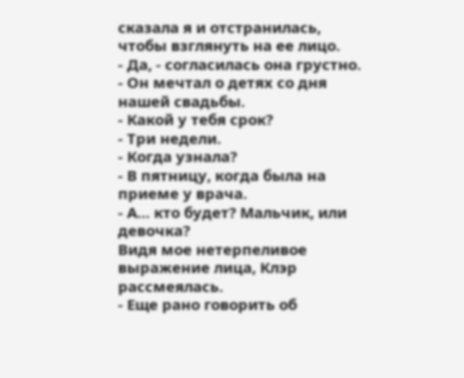сказала я и отстранилась, чтобы взглянуть на ее лицо.
- Да, - согласилась она грустно. - Он мечтал о детях со дня нашей свадьбы.
- Какой у тебя срок?
- Три недели.
- Когда узнала?
- В пятницу, когда была на приеме у врача.
- А… кто будет? Мальчик, или девочка?
Видя мое нетерпеливое выражение лица, Клэр рассмеялась.
- Еще рано говорить об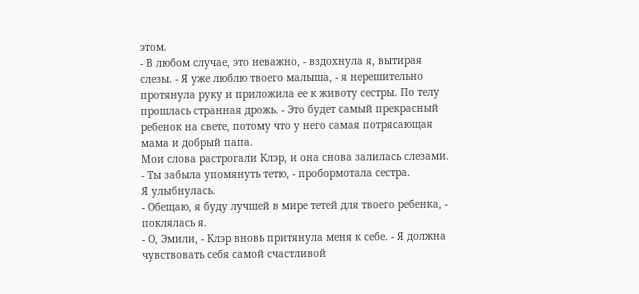этом.
- В любом случае, это неважно, - вздохнула я, вытирая слезы. - Я уже люблю твоего малыша, - я нерешительно протянула руку и приложила ее к животу сестры. По телу прошлась странная дрожь. - Это будет самый прекрасный ребенок на свете, потому что у него самая потрясающая мама и добрый папа.
Мои слова растрогали Клэр, и она снова залилась слезами.
- Ты забыла упомянуть тетю, - пробормотала сестра.
Я улыбнулась.
- Обещаю, я буду лучшей в мире тетей для твоего ребенка, - поклялась я.
- О, Эмили, - Клэр вновь притянула меня к себе. - Я должна чувствовать себя самой счастливой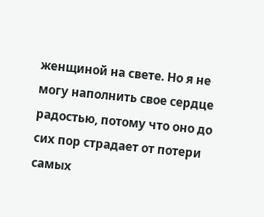женщиной на свете. Но я не могу наполнить свое сердце радостью, потому что оно до сих пор страдает от потери самых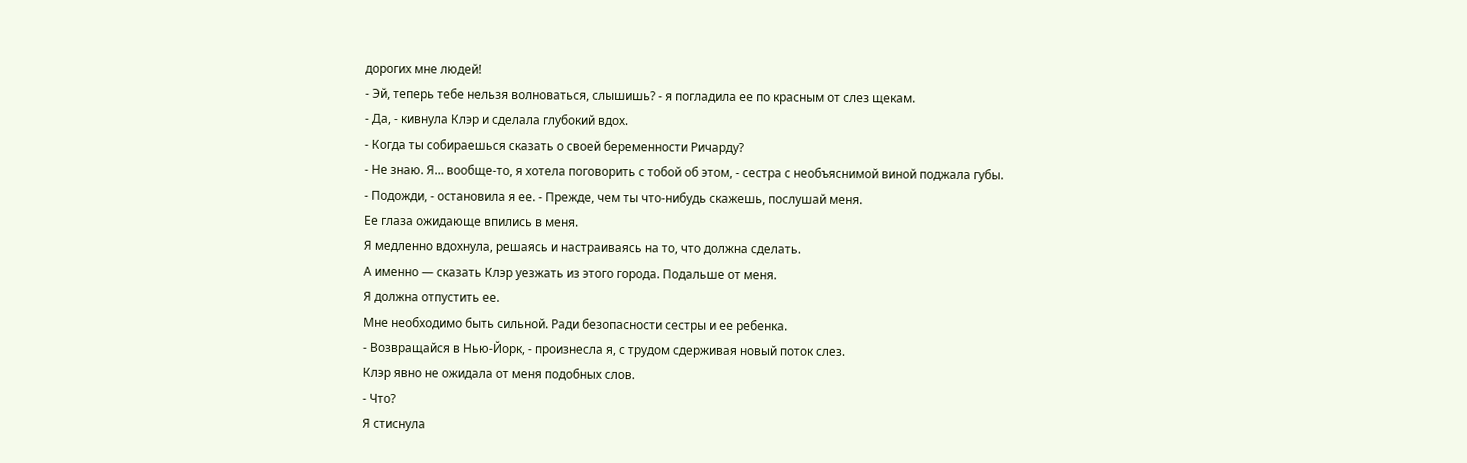дорогих мне людей!
- Эй, теперь тебе нельзя волноваться, слышишь? - я погладила ее по красным от слез щекам.
- Да, - кивнула Клэр и сделала глубокий вдох.
- Когда ты собираешься сказать о своей беременности Ричарду?
- Не знаю. Я… вообще-то, я хотела поговорить с тобой об этом, - сестра с необъяснимой виной поджала губы.
- Подожди, - остановила я ее. - Прежде, чем ты что-нибудь скажешь, послушай меня.
Ее глаза ожидающе впились в меня.
Я медленно вдохнула, решаясь и настраиваясь на то, что должна сделать.
А именно — сказать Клэр уезжать из этого города. Подальше от меня.
Я должна отпустить ее.
Мне необходимо быть сильной. Ради безопасности сестры и ее ребенка.
- Возвращайся в Нью-Йорк, - произнесла я, с трудом сдерживая новый поток слез.
Клэр явно не ожидала от меня подобных слов.
- Что?
Я стиснула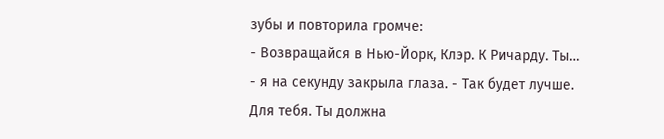зубы и повторила громче:
- Возвращайся в Нью-Йорк, Клэр. К Ричарду. Ты… - я на секунду закрыла глаза. - Так будет лучше. Для тебя. Ты должна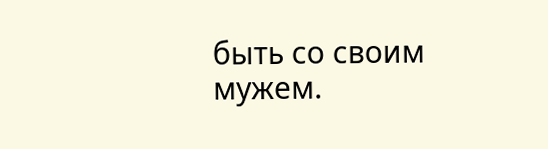быть со своим мужем.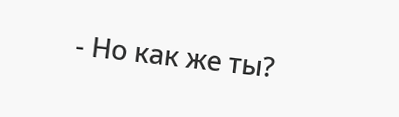- Но как же ты?